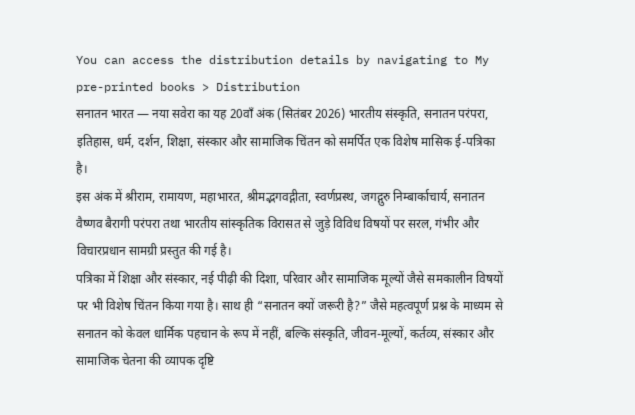You can access the distribution details by navigating to My pre-printed books > Distribution
सनातन भारत — नया सवेरा का यह 20वाँ अंक (सितंबर 2026) भारतीय संस्कृति, सनातन परंपरा, इतिहास, धर्म, दर्शन, शिक्षा, संस्कार और सामाजिक चिंतन को समर्पित एक विशेष मासिक ई-पत्रिका है।
इस अंक में श्रीराम, रामायण, महाभारत, श्रीमद्भगवद्गीता, स्वर्णप्रस्थ, जगद्गुरु निम्बार्काचार्य, सनातन वैष्णव बैरागी परंपरा तथा भारतीय सांस्कृतिक विरासत से जुड़े विविध विषयों पर सरल, गंभीर और विचारप्रधान सामग्री प्रस्तुत की गई है।
पत्रिका में शिक्षा और संस्कार, नई पीढ़ी की दिशा, परिवार और सामाजिक मूल्यों जैसे समकालीन विषयों पर भी विशेष चिंतन किया गया है। साथ ही “सनातन क्यों जरूरी है?” जैसे महत्वपूर्ण प्रश्न के माध्यम से सनातन को केवल धार्मिक पहचान के रूप में नहीं, बल्कि संस्कृति, जीवन-मूल्यों, कर्तव्य, संस्कार और सामाजिक चेतना की व्यापक दृष्टि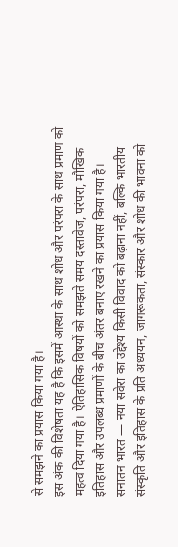से समझने का प्रयास किया गया है।
इस अंक की विशेषता यह है कि इसमें आस्था के साथ शोध और परंपरा के साथ प्रमाण को महत्व दिया गया है। ऐतिहासिक विषयों को समझते समय दस्तावेज, परंपरा, मौखिक इतिहास और उपलब्ध प्रमाणों के बीच अंतर बनाए रखने का प्रयास किया गया है।
सनातन भारत — नया सवेरा का उद्देश्य किसी विवाद को बढ़ाना नहीं, बल्कि भारतीय संस्कृति और इतिहास के प्रति अध्ययन, जागरूकता, संस्कार और शोध की भावना को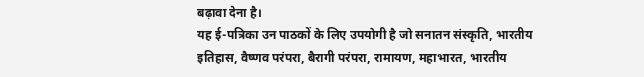बढ़ावा देना है।
यह ई-पत्रिका उन पाठकों के लिए उपयोगी है जो सनातन संस्कृति, भारतीय इतिहास, वैष्णव परंपरा, बैरागी परंपरा, रामायण, महाभारत, भारतीय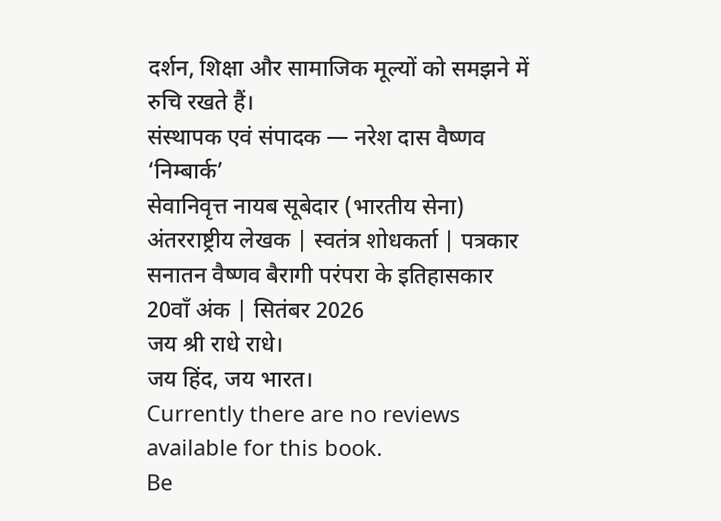दर्शन, शिक्षा और सामाजिक मूल्यों को समझने में रुचि रखते हैं।
संस्थापक एवं संपादक — नरेश दास वैष्णव ‘निम्बार्क’
सेवानिवृत्त नायब सूबेदार (भारतीय सेना)
अंतरराष्ट्रीय लेखक | स्वतंत्र शोधकर्ता | पत्रकार
सनातन वैष्णव बैरागी परंपरा के इतिहासकार
20वाँ अंक | सितंबर 2026
जय श्री राधे राधे।
जय हिंद, जय भारत।
Currently there are no reviews available for this book.
Be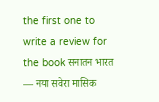the first one to write a review for the book सनातन भारत — नया सवेरा मासिक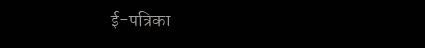ई-पत्रिका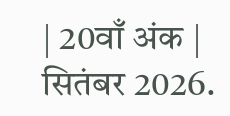| 20वाँ अंक | सितंबर 2026.